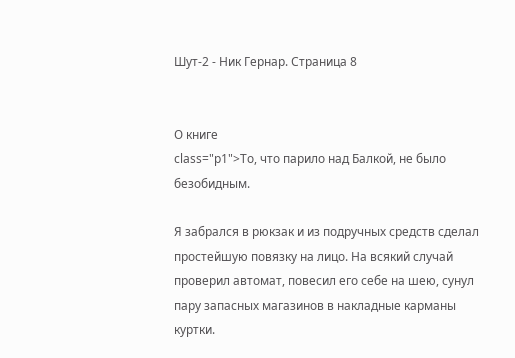Шут-2 - Ник Гернар. Страница 8


О книге
class="p1">То, что парило над Балкой, не было безобидным.

Я забрался в рюкзак и из подручных средств сделал простейшую повязку на лицо. На всякий случай проверил автомат, повесил его себе на шею, сунул пару запасных магазинов в накладные карманы куртки.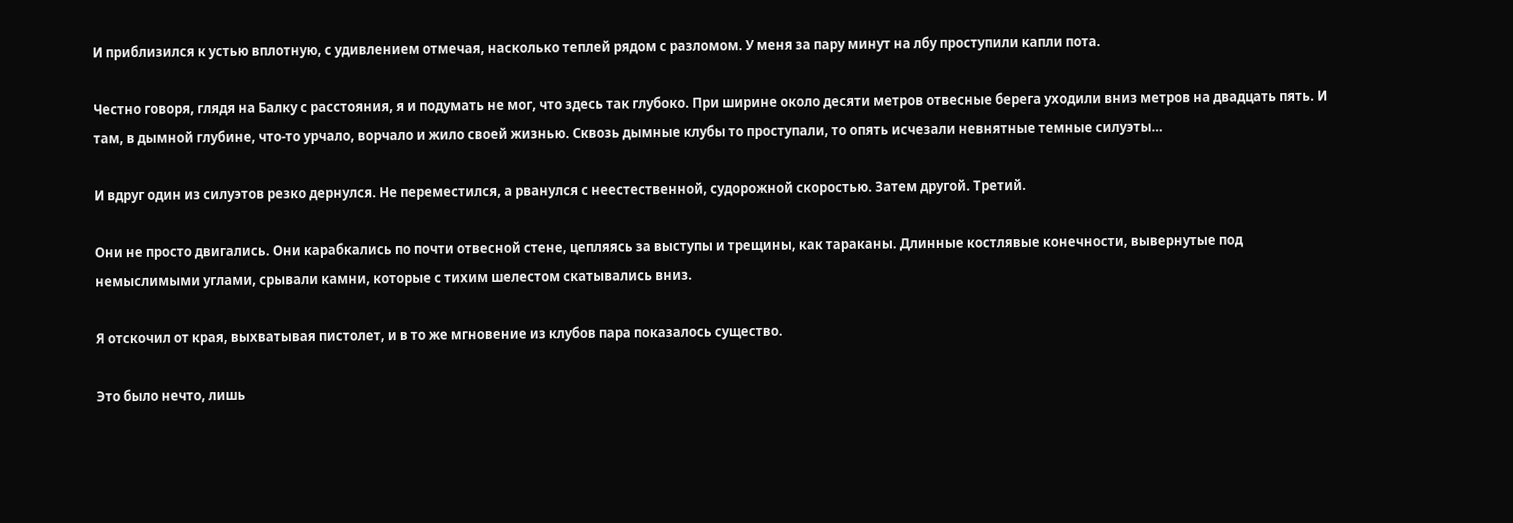И приблизился к устью вплотную, с удивлением отмечая, насколько теплей рядом с разломом. У меня за пару минут на лбу проступили капли пота.

Честно говоря, глядя на Балку с расстояния, я и подумать не мог, что здесь так глубоко. При ширине около десяти метров отвесные берега уходили вниз метров на двадцать пять. И там, в дымной глубине, что-то урчало, ворчало и жило своей жизнью. Сквозь дымные клубы то проступали, то опять исчезали невнятные темные силуэты…

И вдруг один из силуэтов резко дернулся. Не переместился, а рванулся с неестественной, судорожной скоростью. Затем другой. Третий.

Они не просто двигались. Они карабкались по почти отвесной стене, цепляясь за выступы и трещины, как тараканы. Длинные костлявые конечности, вывернутые под немыслимыми углами, срывали камни, которые с тихим шелестом скатывались вниз.

Я отскочил от края, выхватывая пистолет, и в то же мгновение из клубов пара показалось существо.

Это было нечто, лишь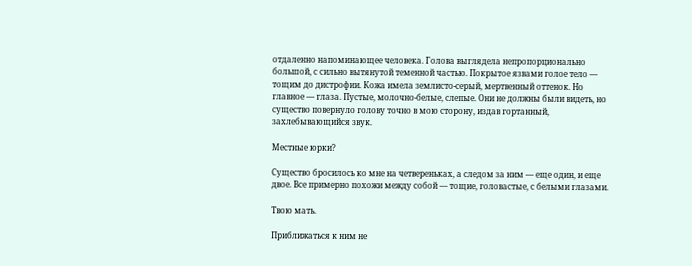отдаленно напоминающее человека. Голова выглядела непропорционально большой, с сильно вытянутой теменной частью. Покрытое язвами голое тело — тощим до дистрофии. Кожа имела землисто-серый, мертвенный оттенок. Но главное — глаза. Пустые, молочно-белые, слепые. Они не должны были видеть, но существо повернуло голову точно в мою сторону, издав гортанный, захлебывающийся звук.

Местные юрки?

Существо бросилось ко мне на четвереньках, а следом за ним — еще один, и еще двое. Все примерно похожи между собой — тощие, головастые, с белыми глазами.

Твою мать.

Приближаться к ним не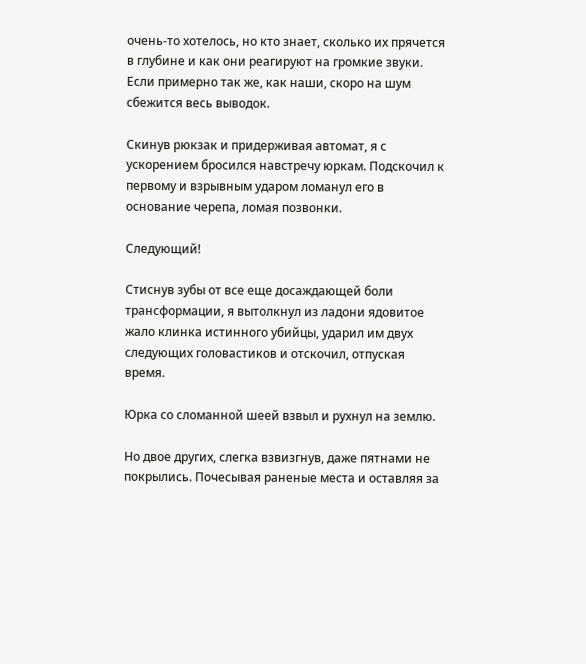очень-то хотелось, но кто знает, сколько их прячется в глубине и как они реагируют на громкие звуки. Если примерно так же, как наши, скоро на шум сбежится весь выводок.

Скинув рюкзак и придерживая автомат, я с ускорением бросился навстречу юркам. Подскочил к первому и взрывным ударом ломанул его в основание черепа, ломая позвонки.

Следующий!

Стиснув зубы от все еще досаждающей боли трансформации, я вытолкнул из ладони ядовитое жало клинка истинного убийцы, ударил им двух следующих головастиков и отскочил, отпуская время.

Юрка со сломанной шеей взвыл и рухнул на землю.

Но двое других, слегка взвизгнув, даже пятнами не покрылись. Почесывая раненые места и оставляя за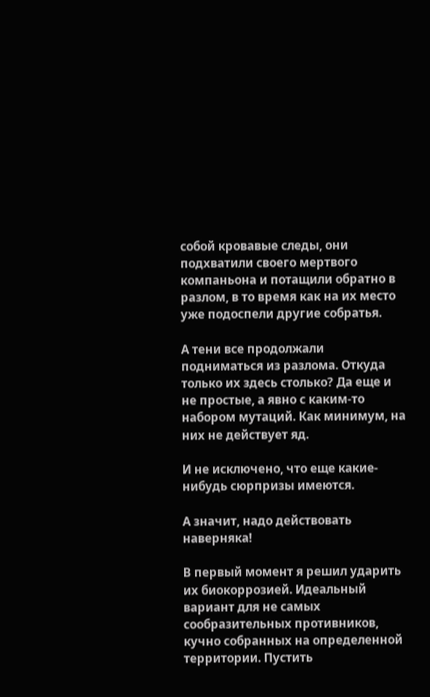собой кровавые следы, они подхватили своего мертвого компаньона и потащили обратно в разлом, в то время как на их место уже подоспели другие собратья.

А тени все продолжали подниматься из разлома. Откуда только их здесь столько? Да еще и не простые, а явно с каким-то набором мутаций. Как минимум, на них не действует яд.

И не исключено, что еще какие-нибудь сюрпризы имеются.

А значит, надо действовать наверняка!

В первый момент я решил ударить их биокоррозией. Идеальный вариант для не самых сообразительных противников, кучно собранных на определенной территории. Пустить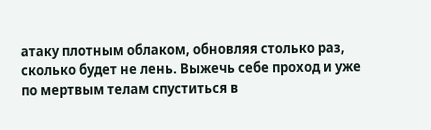атаку плотным облаком, обновляя столько раз, сколько будет не лень. Выжечь себе проход и уже по мертвым телам спуститься в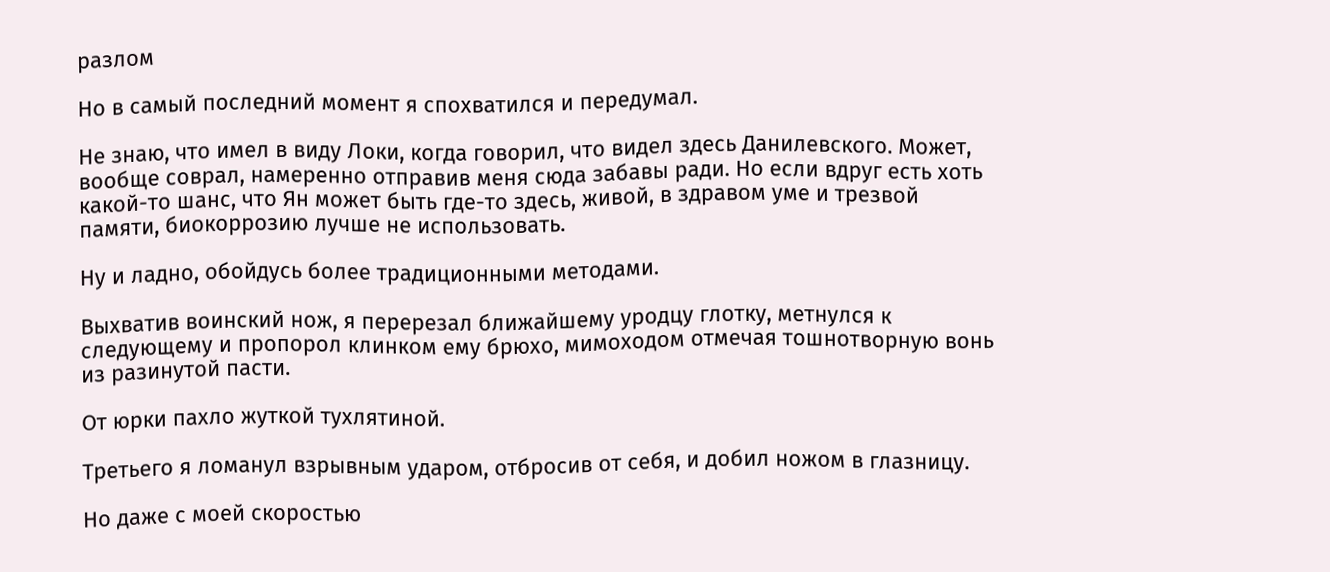разлом

Но в самый последний момент я спохватился и передумал.

Не знаю, что имел в виду Локи, когда говорил, что видел здесь Данилевского. Может, вообще соврал, намеренно отправив меня сюда забавы ради. Но если вдруг есть хоть какой-то шанс, что Ян может быть где-то здесь, живой, в здравом уме и трезвой памяти, биокоррозию лучше не использовать.

Ну и ладно, обойдусь более традиционными методами.

Выхватив воинский нож, я перерезал ближайшему уродцу глотку, метнулся к следующему и пропорол клинком ему брюхо, мимоходом отмечая тошнотворную вонь из разинутой пасти.

От юрки пахло жуткой тухлятиной.

Третьего я ломанул взрывным ударом, отбросив от себя, и добил ножом в глазницу.

Но даже с моей скоростью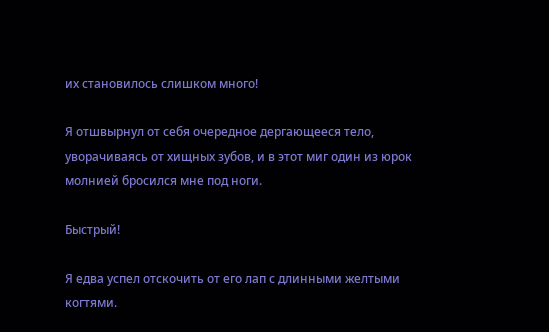их становилось слишком много!

Я отшвырнул от себя очередное дергающееся тело, уворачиваясь от хищных зубов, и в этот миг один из юрок молнией бросился мне под ноги.

Быстрый!

Я едва успел отскочить от его лап с длинными желтыми когтями.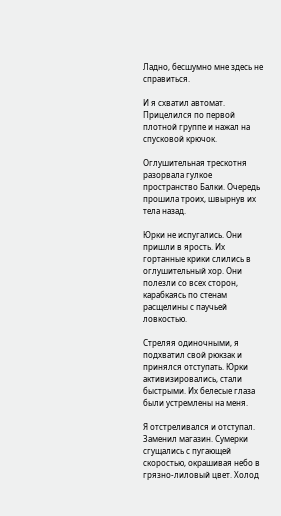Ладно, бесшумно мне здесь не справиться.

И я схватил автомат. Прицелился по первой плотной группе и нажал на спусковой крючок.

Оглушительная трескотня разорвала гулкое пространство Балки. Очередь прошила троих, швырнув их тела назад.

Юрки не испугались. Они пришли в ярость. Их гортанные крики слились в оглушительный хор. Они полезли со всех сторон, карабкаясь по стенам расщелины с паучьей ловкостью.

Стреляя одиночными, я подхватил свой рюкзак и принялся отступать. Юрки активизировались, стали быстрыми. Их белесые глаза были устремлены на меня.

Я отстреливался и отступал. Заменил магазин. Сумерки сгущались с пугающей скоростью, окрашивая небо в грязно-лиловый цвет. Холод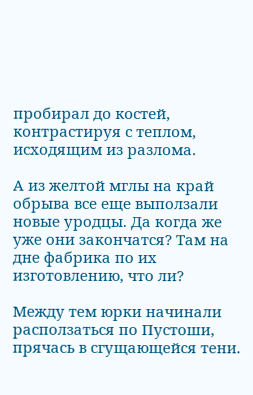пробирал до костей, контрастируя с теплом, исходящим из разлома.

А из желтой мглы на край обрыва все еще выползали новые уродцы. Да когда же уже они закончатся? Там на дне фабрика по их изготовлению, что ли?

Между тем юрки начинали расползаться по Пустоши, прячась в сгущающейся тени.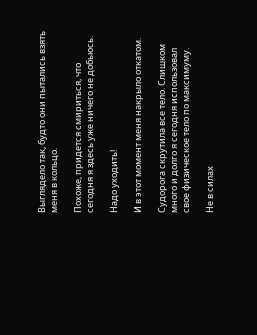Выглядело так, будто они пытались взять меня в кольцо.

Похоже, придется смириться, что сегодня я здесь уже ничего не добьюсь.

Надо уходить!

И в этот момент меня накрыло откатом.

Судорога скрутила все тело. Слишком много и долго я сегодня использовал свое физическое тело по максимуму.

Не в силах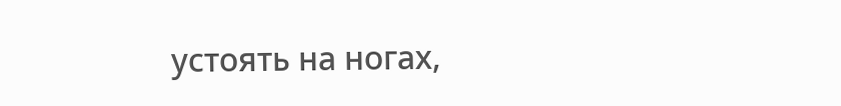устоять на ногах,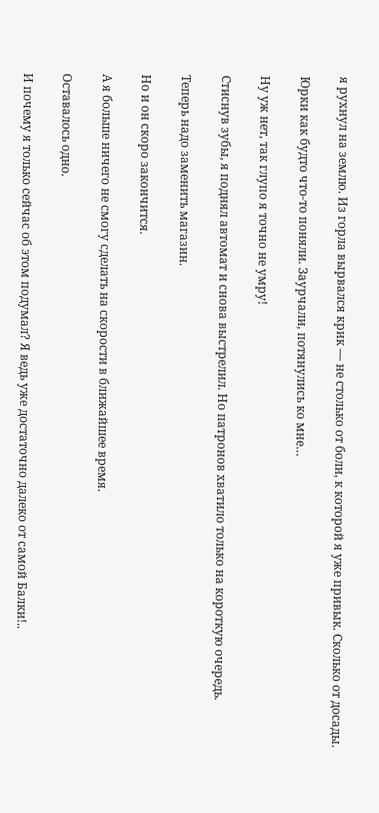я рухнул на землю. Из горла вырвался крик — не столько от боли, к которой я уже привык. Сколько от досады.

Юрки как будто что-то поняли. Заурчали, потянулись ко мне…

Ну уж нет, так глупо я точно не умру!

Стиснув зубы, я поднял автомат и снова выстрелил. Но патронов хватило только на короткую очередь.

Теперь надо заменить магазин.

Но и он скоро закончится.

А я больше ничего не смогу сделать на скорости в ближайшее время.

Оставалось одно.

И почему я только сейчас об этом подумал? Я ведь уже достаточно далеко от самой Балки!..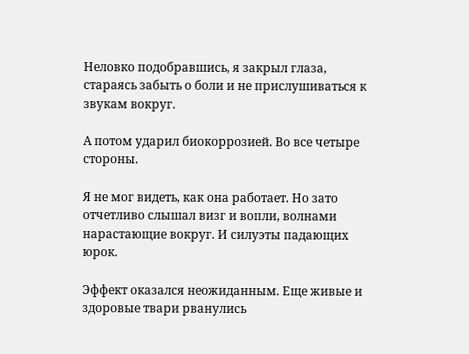Неловко подобравшись, я закрыл глаза, стараясь забыть о боли и не прислушиваться к звукам вокруг.

А потом ударил биокоррозией. Во все четыре стороны.

Я не мог видеть, как она работает. Но зато отчетливо слышал визг и вопли, волнами нарастающие вокруг. И силуэты падающих юрок.

Эффект оказался неожиданным. Еще живые и здоровые твари рванулись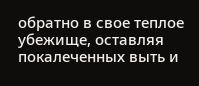обратно в свое теплое убежище, оставляя покалеченных выть и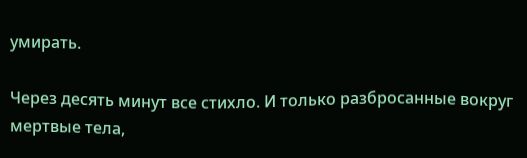умирать.

Через десять минут все стихло. И только разбросанные вокруг мертвые тела,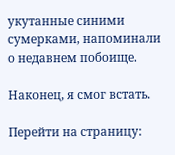укутанные синими сумерками, напоминали о недавнем побоище.

Наконец, я смог встать.

Перейти на страницу: